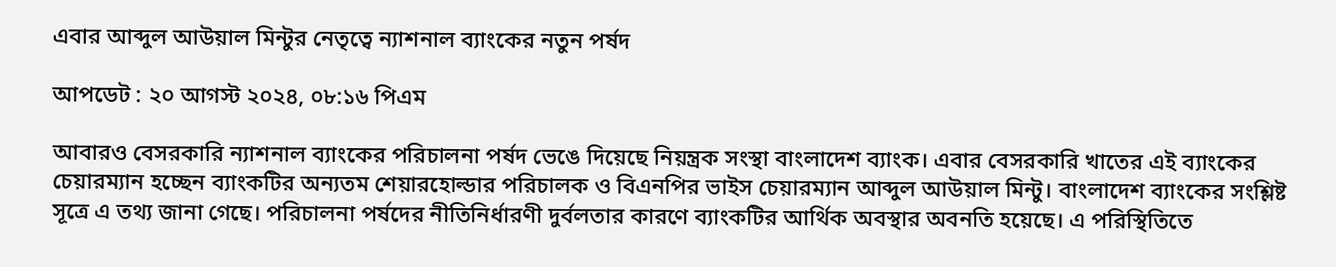এবার আব্দুল আউয়াল মিন্টুর নেতৃত্বে ন্যাশনাল ব্যাংকের নতুন পর্ষদ

আপডেট : ২০ আগস্ট ২০২৪, ০৮:১৬ পিএম

আবারও বেসরকারি ন্যাশনাল ব্যাংকের পরিচালনা পর্ষদ ভেঙে দিয়েছে নিয়ন্ত্রক সংস্থা বাংলাদেশ ব্যাংক। এবার বেসরকারি খাতের এই ব্যাংকের চেয়ারম্যান হচ্ছেন ব্যাংকটির অন্যতম শেয়ারহোল্ডার পরিচালক ও বিএনপির ভাইস চেয়ারম্যান আব্দুল আউয়াল মিন্টু। বাংলাদেশ ব্যাংকের সংশ্লিষ্ট সূত্রে এ তথ্য জানা গেছে। পরিচালনা পর্ষদের নীতিনির্ধারণী দুর্বলতার কারণে ব্যাংকটির আর্থিক অবস্থার অবনতি হয়েছে। এ পরিস্থিতিতে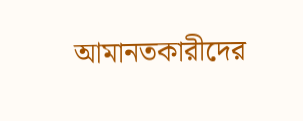আমানতকারীদের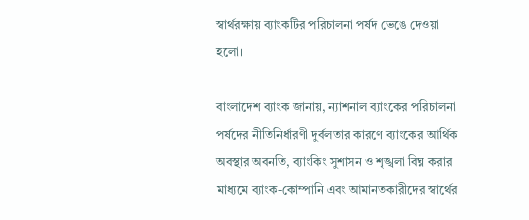স্বার্থরক্ষায় ব্যাংকটির পরিচালনা পর্ষদ ভেঙে দেওয়া হলো।

বাংলাদেশ ব্যাংক জানায়, ন্যাশনাল ব্যাংকের পরিচালনা পর্ষদের নীতিনির্ধারণী দুর্বলতার কারণে ব্যাংকের আর্থিক অবস্থার অবনতি, ব্যাংকিং সুশাসন ও শৃঙ্খলা বিঘ্ন করার মাধ্যমে ব্যাংক-কোম্পানি এবং আমানতকারীদের স্বার্থের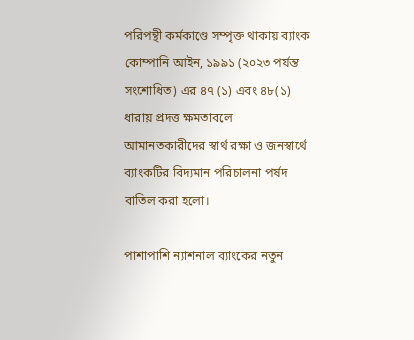পরিপন্থী কর্মকাণ্ডে সম্পৃক্ত থাকায় ব্যাংক কোম্পানি আইন, ১৯৯১ (২০২৩ পর্যন্ত সংশোধিত) এর ৪৭ (১) এবং ৪৮(১) ধারায় প্রদত্ত ক্ষমতাবলে আমানতকারীদের স্বার্থ রক্ষা ও জনস্বার্থে ব্যাংকটির বিদ্যমান পরিচালনা পর্ষদ বাতিল করা হলো।

পাশাপাশি ন্যাশনাল ব্যাংকের নতুন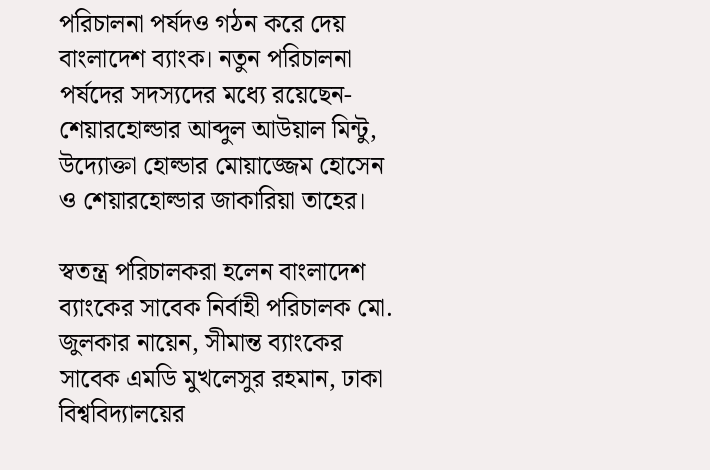পরিচালনা পর্ষদও গঠন করে দেয় বাংলাদেশ ব্যাংক। নতুন পরিচালনা পর্ষদের সদস্যদের মধ্যে রয়েছেন- শেয়ারহোল্ডার আব্দুল আউয়াল মিন্টু, উদ্যোক্তা হোল্ডার মোয়াজ্জেম হোসেন ও শেয়ারহোল্ডার জাকারিয়া তাহের।

স্বতন্ত্র পরিচালকরা হলেন বাংলাদেশ ব্যাংকের সাবেক নির্বাহী পরিচালক মো. জুলকার নায়েন, সীমান্ত ব্যাংকের সাবেক এমডি মুখলেসুর রহমান, ঢাকা বিশ্ববিদ্যালয়ের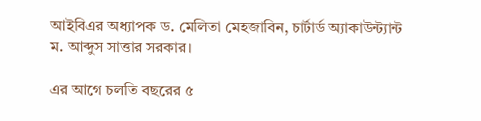আইবিএর অধ্যাপক ড. মেলিতা মেহজাবিন, চার্টার্ড অ্যাকাউন্ট্যান্ট ম. আব্দুস সাত্তার সরকার।

এর আগে চলতি বছরের ৫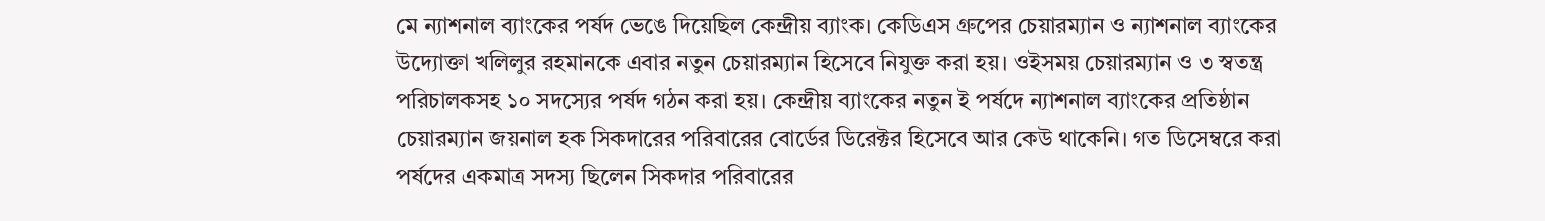মে ন্যাশনাল ব্যাংকের পর্ষদ ভেঙে দিয়েছিল কেন্দ্রীয় ব্যাংক। কেডিএস গ্রুপের চেয়ারম্যান ও ন্যাশনাল ব্যাংকের উদ্যোক্তা খলিলুর রহমানকে এবার নতুন চেয়ারম্যান হিসেবে নিযুক্ত করা হয়। ওইসময় চেয়ারম্যান ও ৩ স্বতন্ত্র পরিচালকসহ ১০ সদস্যের পর্ষদ গঠন করা হয়। কেন্দ্রীয় ব্যাংকের নতুন ই পর্ষদে ন্যাশনাল ব্যাংকের প্রতিষ্ঠান চেয়ারম্যান জয়নাল হক সিকদারের পরিবারের বোর্ডের ডিরেক্টর হিসেবে আর কেউ থাকেনি। গত ডিসেম্বরে করা পর্ষদের একমাত্র সদস্য ছিলেন সিকদার পরিবারের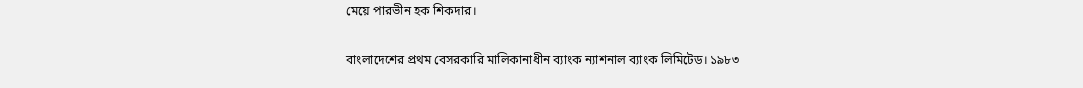মেয়ে পারভীন হক শিকদার।

বাংলাদেশের প্রথম বেসরকারি মালিকানাধীন ব্যাংক ন্যাশনাল ব্যাংক লিমিটেড। ১৯৮৩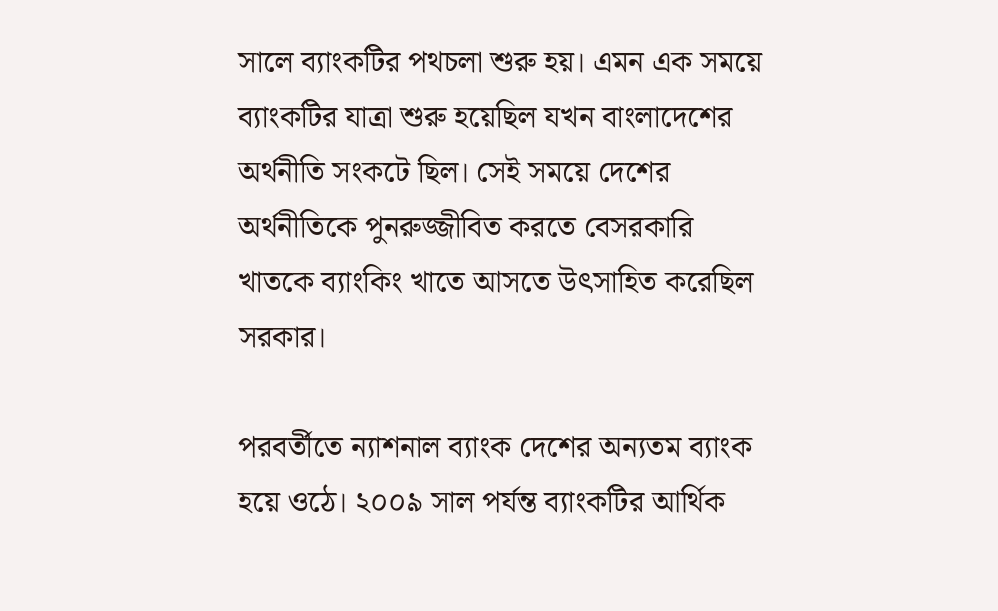সালে ব্যাংকটির পথচলা শুরু হয়। এমন এক সময়ে ব্যাংকটির যাত্রা শুরু হয়েছিল যখন বাংলাদেশের অর্থনীতি সংকটে ছিল। সেই সময়ে দেশের অর্থনীতিকে পুনরুজ্জীবিত করতে বেসরকারি খাতকে ব্যাংকিং খাতে আসতে উৎসাহিত করেছিল সরকার।

পরবর্তীতে ন্যাশনাল ব্যাংক দেশের অন্যতম ব্যাংক হয়ে ওঠে। ২০০৯ সাল পর্যন্ত ব্যাংকটির আর্থিক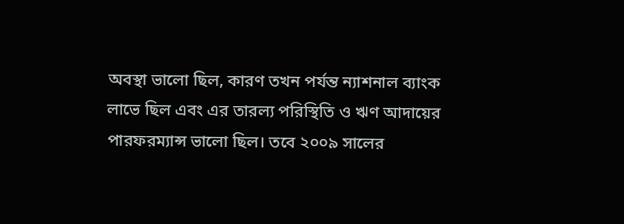অবস্থা ভালো ছিল, কারণ তখন পর্যন্ত ন্যাশনাল ব্যাংক লাভে ছিল এবং এর তারল্য পরিস্থিতি ও ঋণ আদায়ের পারফরম্যান্স ভালো ছিল। তবে ২০০৯ সালের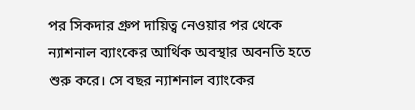পর সিকদার গ্রুপ দায়িত্ব নেওয়ার পর থেকে ন্যাশনাল ব্যাংকের আর্থিক অবস্থার অবনতি হতে শুরু করে। সে বছর ন্যাশনাল ব্যাংকের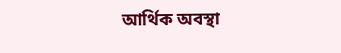আর্থিক অবস্থা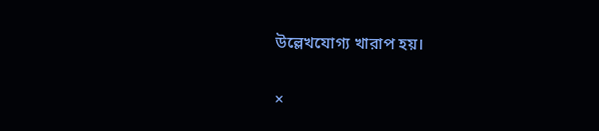উল্লেখযোগ্য খারাপ হয়।

×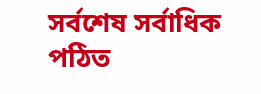সর্বশেষ সর্বাধিক পঠিত